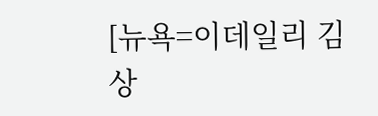[뉴욕=이데일리 김상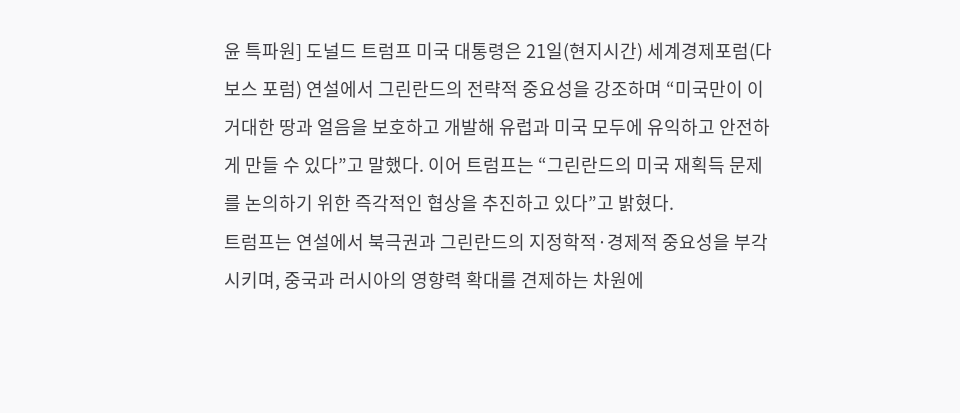윤 특파원] 도널드 트럼프 미국 대통령은 21일(현지시간) 세계경제포럼(다보스 포럼) 연설에서 그린란드의 전략적 중요성을 강조하며 “미국만이 이 거대한 땅과 얼음을 보호하고 개발해 유럽과 미국 모두에 유익하고 안전하게 만들 수 있다”고 말했다. 이어 트럼프는 “그린란드의 미국 재획득 문제를 논의하기 위한 즉각적인 협상을 추진하고 있다”고 밝혔다.
트럼프는 연설에서 북극권과 그린란드의 지정학적·경제적 중요성을 부각시키며, 중국과 러시아의 영향력 확대를 견제하는 차원에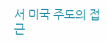서 미국 주도의 접근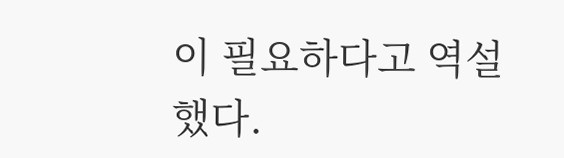이 필요하다고 역설했다.